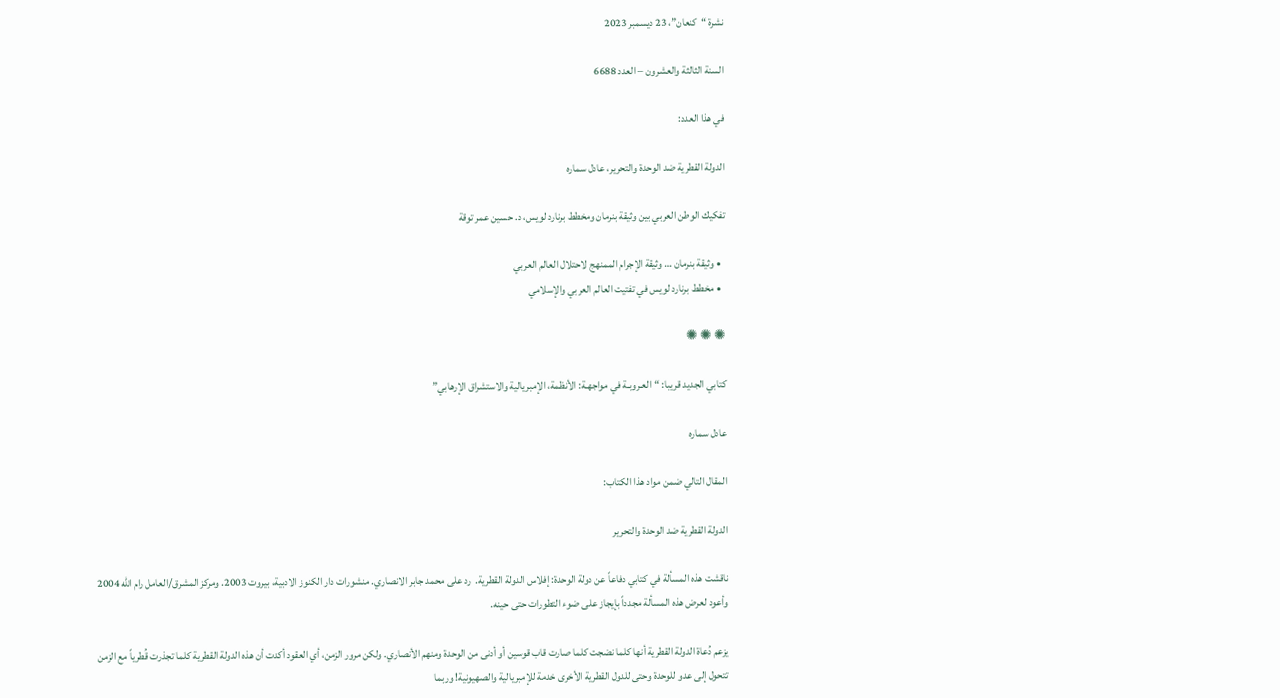نشرة “كنعان”، 23 ديسمبر 2023

السنة الثالثة والعشرون – العدد 6688

في هذا العدد:

الدولة القطرية ضد الوحدة والتحرير، عادل سماره

تفكيك الوطن العربي بين وثيقة بنرمان ومخطط برنارد لويس، د. حسين عمر توقة

  • وثيقة بنرمان … وثيقة الإجرام الممنهج لاحتلال العالم العربي
  • مخطط برنارد لويس في تفتيت العالم العربي والإسلامي

✺ ✺ ✺

كتابي الجديد قريبا: “العـروبـة في مواجهـة: الأنظمة، الإمبريالية والاستشراق الإرهابي”

عادل سماره

المقال التالي ضمن مواد هذا الكتاب:

الدولة القطرية ضد الوحدة والتحرير

ناقشت هذه المسألة في كتابي دفاعاً عن دولة الوحدة: إفلاس الدولة القطرية.  رد على محمد جابر الانصاري. منشورات دار الكنوز الادبية، بيروت 2003. ومركز المشرق/العامل رام الله 2004 وأعود لعرض هذه المسألة مجدداً بإيجاز على ضوء التطورات حتى حينه.

يزعم دُعاة الدولة القطرية أنها كلما نضجت كلما صارت قاب قوسين أو أدنى من الوحدة ومنهم الأنصاري. ولكن مرور الزمن، أي العقود أكدت أن هذه الدولة القطرية كلما تجذرت قُطرياً مع الزمن تتحول إلى عدو للوحدة وحتى للدول القطرية الأخرى خدمة للإمبريالية والصهيونية! وربما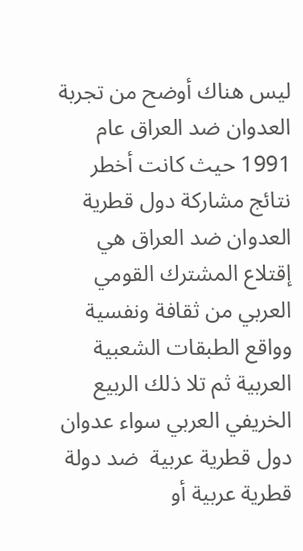ليس هناك أوضح من تجربة العدوان ضد العراق عام 1991 حيث كانت أخطر نتائج مشاركة دول قطرية العدوان ضد العراق هي إقتلاع المشترك القومي العربي من ثقافة ونفسية وواقع الطبقات الشعبية العربية ثم تلا ذلك الربيع الخريفي العربي سواء عدوان دول قطرية عربية  ضد دولة قطرية عربية أو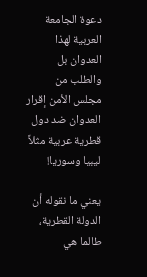دعوة الجامعة العربية لهذا العدوان بل والطلب من مجلس الأمن إقرار العدوان ضد دول قطرية عربية مثلاً ليبيا وسوريا!

يعني ما نقوله أن الدولة القطرية، طالما هي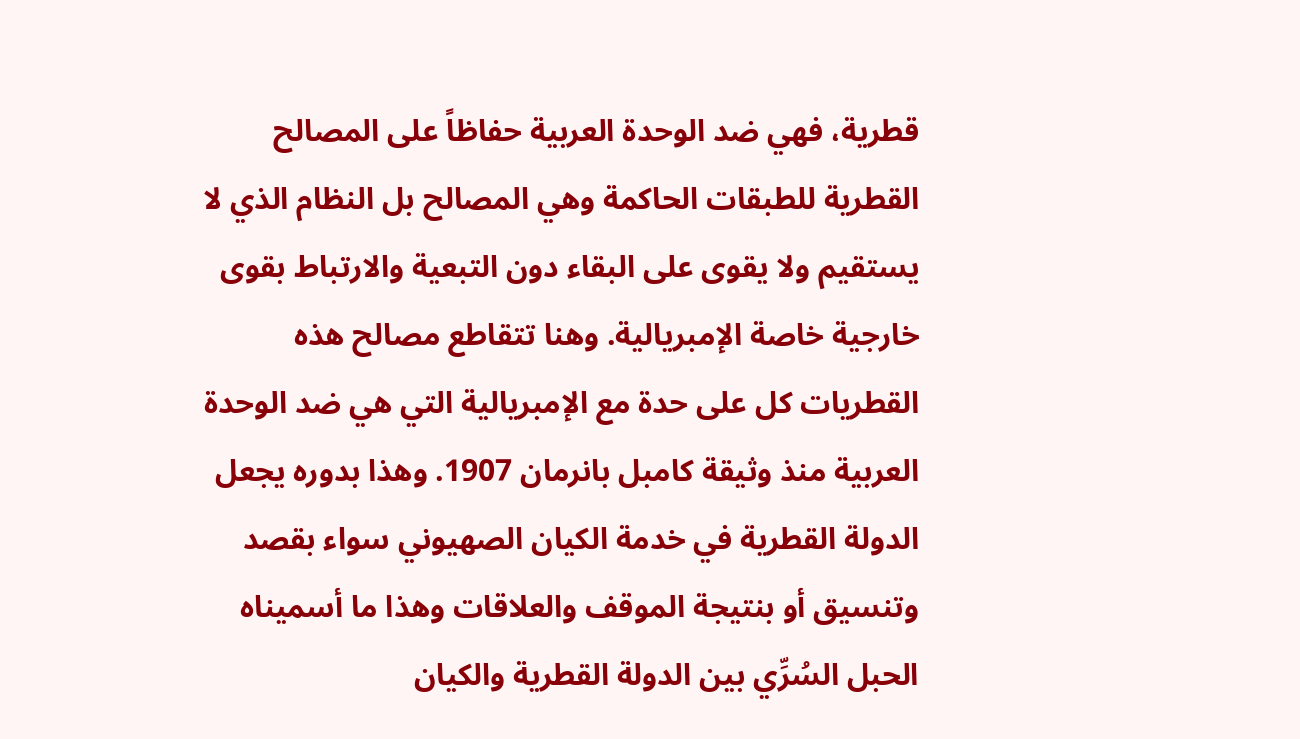قطرية، فهي ضد الوحدة العربية حفاظاً على المصالح القطرية للطبقات الحاكمة وهي المصالح بل النظام الذي لا يستقيم ولا يقوى على البقاء دون التبعية والارتباط بقوى خارجية خاصة الإمبريالية. وهنا تتقاطع مصالح هذه القطريات كل على حدة مع الإمبريالية التي هي ضد الوحدة العربية منذ وثيقة كامبل بانرمان 1907. وهذا بدوره يجعل الدولة القطرية في خدمة الكيان الصهيوني سواء بقصد وتنسيق أو بنتيجة الموقف والعلاقات وهذا ما أسميناه الحبل السُرِّي بين الدولة القطرية والكيان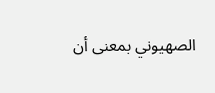الصهيوني بمعنى أن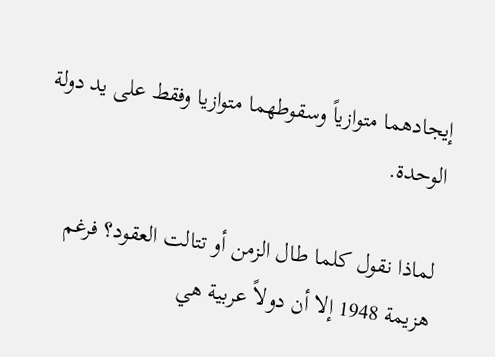إيجادهما متوازياً وسقوطهما متوازيا وفقط على يد دولة الوحدة.

لماذا نقول كلما طال الزمن أو تتالت العقود؟ فرغم هزيمة 1948 إلا أن دولاً عربية هي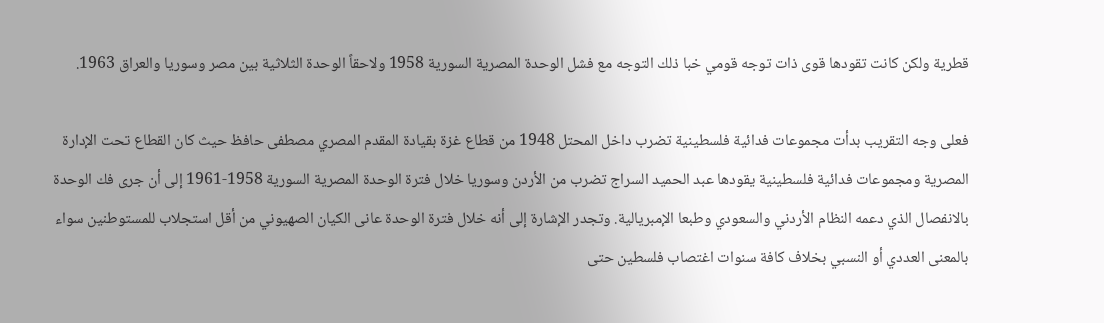قطرية ولكن كانت تقودها قوى ذات توجه قومي خبا ذلك التوجه مع فشل الوحدة المصرية السورية 1958 ولاحقاً الوحدة الثلاثية بين مصر وسوريا والعراق 1963.

فعلى وجه التقريب بدأت مجموعات فدائية فلسطينية تضرب داخل المحتل 1948 من قطاع غزة بقيادة المقدم المصري مصطفى حافظ حيث كان القطاع تحت الإدارة المصرية ومجموعات فدائية فلسطينية يقودها عبد الحميد السراج تضرب من الأردن وسوريا خلال فترة الوحدة المصرية السورية 1958-1961 إلى أن جرى فك الوحدة بالانفصال الذي دعمه النظام الأردني والسعودي وطبعا الإمبريالية. وتجدر الإشارة إلى أنه خلال فترة الوحدة عانى الكيان الصهيوني من أقل استجلاب للمستوطنين سواء بالمعنى العددي أو النسبي بخلاف كافة سنوات اغتصاب فلسطين حتى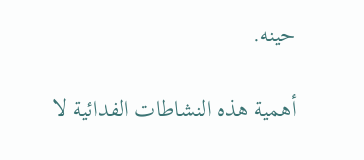حينه.

أهمية هذه النشاطات الفدائية لا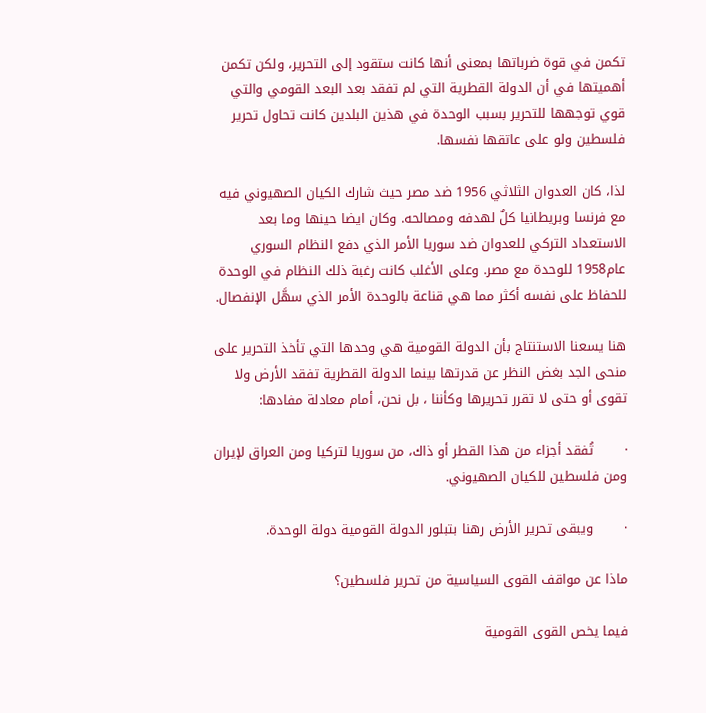تكمن في قوة ضرباتها بمعنى أنها كانت ستقود إلى التحرير، ولكن تكمن أهميتها في أن الدولة القطرية التي لم تفقد بعد البعد القومي والتي قوي توجهها للتحرير بسبب الوحدة في هذين البلدين كانت تحاول تحرير فلسطين ولو على عاتقها نفسها.

لذا، كان العدوان الثلاثي 1956 ضد مصر حيث شارك الكيان الصهيوني فيه مع فرنسا وبريطانيا كلٌ لهدفه ومصالحه. وكان ايضا حينها وما بعد الاستعداد التركي للعدوان ضد سوريا الأمر الذي دفع النظام السوري عام1958 للوحدة مع مصر. وعلى الأغلب كانت رغبة ذلك النظام في الوحدة للحفاظ على نفسه أكثر مما هي قناعة بالوحدة الأمر الذي سهَّل الإنفصال.

هنا يسعنا الاستنتاج بأن الدولة القومية هي وحدها التي تأخذ التحرير على منحى الجد بغض النظر عن قدرتها بينما الدولة القطرية تفقد الأرض ولا تقوى أو حتى لا تقرر تحريرها وكأننا ، بل نحن، أمام معادلة مفادها:

·       تُفقد أجزاء من هذا القطر أو ذاك، من سوريا لتركيا ومن العراق لإيران ومن فلسطين للكيان الصهيوني.

·       ويبقى تحرير الأرض رهنا بتبلور الدولة القومية دولة الوحدة.

ماذا عن مواقف القوى السياسية من تحرير فلسطين؟

فيما يخص القوى القومية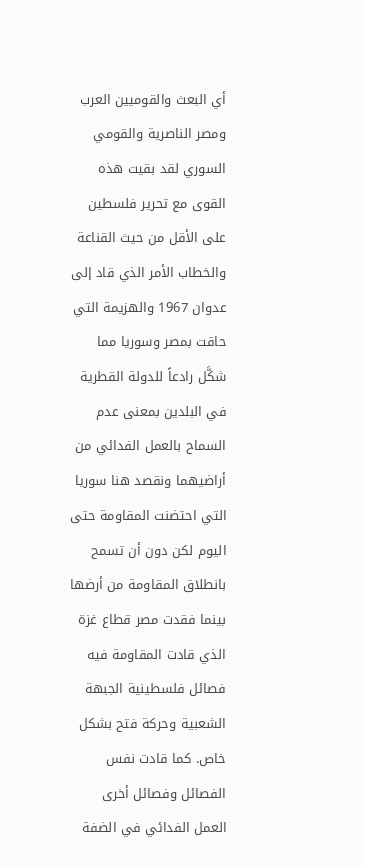أي البعث والقوميين العرب ومصر الناصرية والقومي السوري لقد بقيت هذه القوى مع تحرير فلسطين على الأقل من حيث القناعة والخطاب الأمر الذي قاد إلى عدوان 1967 والهزيمة التي حاقت بمصر وسوريا مما شكَّل رادعاً للدولة القطرية في البلدين بمعنى عدم السماح بالعمل الفدائي من أراضيهما ونقصد هنا سوريا التي احتضنت المقاومة حتى اليوم لكن دون أن تسمح بانطلاق المقاومة من أرضها بينما فقدت مصر قطاع غزة الذي قادت المقاومة فيه فصائل فلسطينية الجبهة الشعبية وحركة فتح بشكل خاص. كما قادت نفس الفصائل وفصائل أخرى العمل الفدائي في الضفة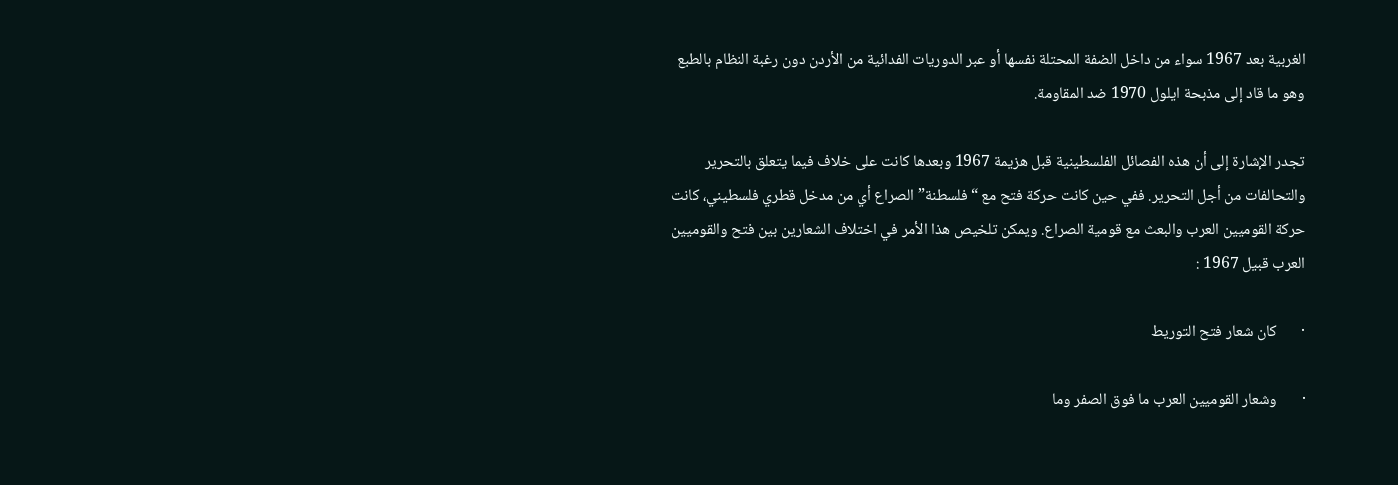الغربية بعد 1967 سواء من داخل الضفة المحتلة نفسها أو عبر الدوريات الفدائية من الأردن دون رغبة النظام بالطبع وهو ما قاد إلى مذبحة ايلول 1970 ضد المقاومة.

تجدر الإشارة إلى أن هذه الفصائل الفلسطينية قبل هزيمة 1967 وبعدها كانت على خلاف فيما يتعلق بالتحرير والتحالفات من أجل التحرير. ففي حين كانت حركة فتح مع “فلسطنة” الصراع أي من مدخل قطري فلسطيني، كانت حركة القوميين العرب والبعث مع قومية الصراع. ويمكن تلخيص هذا الأمر في اختلاف الشعارين بين فتح والقوميين العرب قبيل 1967 :

·       كان شعار فتح التوريط

·       وشعار القوميين العرب ما فوق الصفر وما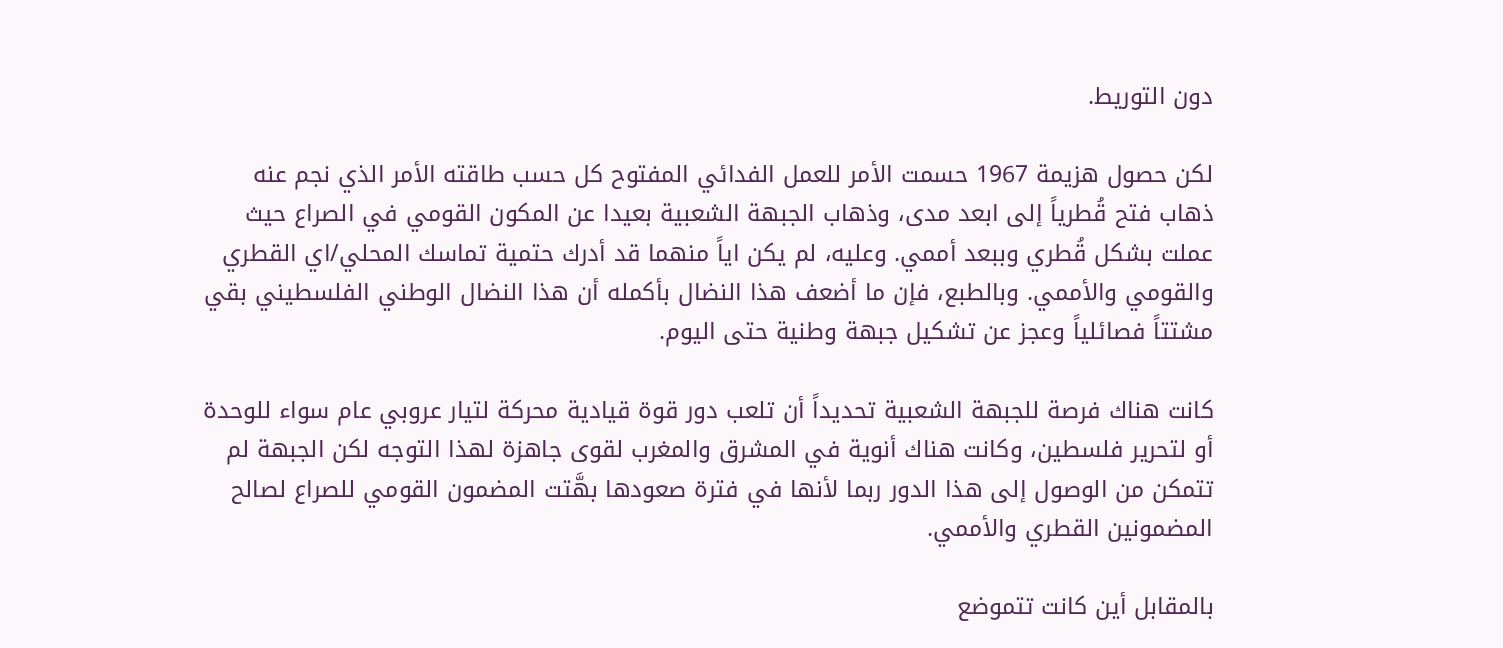دون التوريط.

لكن حصول هزيمة 1967 حسمت الأمر للعمل الفدائي المفتوح كل حسب طاقته الأمر الذي نجم عنه ذهاب فتح قُطرياً إلى ابعد مدى، وذهاب الجبهة الشعبية بعيدا عن المكون القومي في الصراع حيث عملت بشكل قُطري وببعد أممي. وعليه، لم يكن اياً منهما قد أدرك حتمية تماسك المحلي/اي القطري والقومي والأممي. وبالطبع، فإن ما أضعف هذا النضال بأكمله أن هذا النضال الوطني الفلسطيني بقي مشتتاً فصائلياً وعجز عن تشكيل جبهة وطنية حتى اليوم.

كانت هناك فرصة للجبهة الشعبية تحديداً أن تلعب دور قوة قيادية محركة لتيار عروبي عام سواء للوحدة أو لتحرير فلسطين، وكانت هناك أنوية في المشرق والمغرب لقوى جاهزة لهذا التوجه لكن الجبهة لم تتمكن من الوصول إلى هذا الدور ربما لأنها في فترة صعودها بهَّتت المضمون القومي للصراع لصالح المضمونين القطري والأممي.

بالمقابل أين كانت تتموضع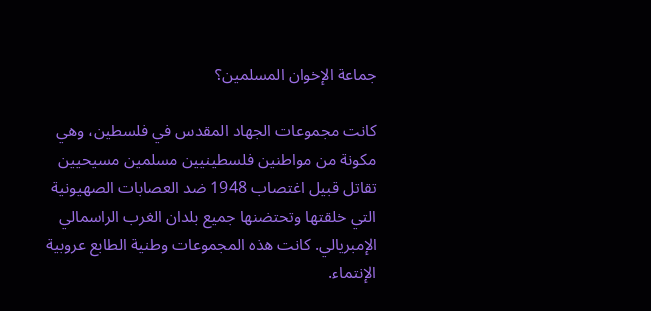جماعة الإخوان المسلمين؟

كانت مجموعات الجهاد المقدس في فلسطين، وهي مكونة من مواطنين فلسطينيين مسلمين مسيحيين تقاتل قبيل اغتصاب 1948 ضد العصابات الصهيونية التي خلقتها وتحتضنها جميع بلدان الغرب الراسمالي الإمبريالي. كانت هذه المجموعات وطنية الطابع عروبية الإنتماء.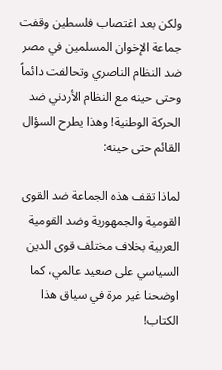ولكن بعد اغتصاب فلسطين وقفت جماعة الإخوان المسلمين في مصر ضد النظام الناصري وتحالفت دائماً وحتى حينه مع النظام الأردني ضد الحركة الوطنية! وهذا يطرح السؤال القائم حتى حينه:

لماذا تقف هذه الجماعة ضد القوى القومية والجمهورية وضد القومية العربية بخلاف مختلف قوى الدين السياسي على صعيد عالمي، كما اوضحنا غير مرة في سياق هذا الكتاب!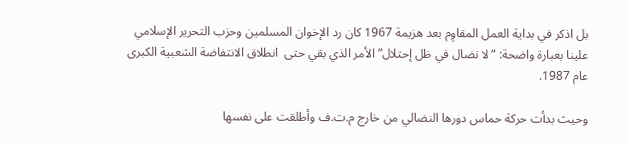بل اذكر في بداية العمل المقاوِم بعد هزيمة 1967 كان رد الإخوان المسلمين وحزب التحرير الإسلامي علينا بعبارة واضحة: “لا نضال في ظل إحتلال” الأمر الذي بقي حتى  انطلاق الانتفاضة الشعبية الكبرى عام 1987.

وحيث بدأت حركة حماس دورها النضالي من خارج م.ت.ف وأطلقت على نفسها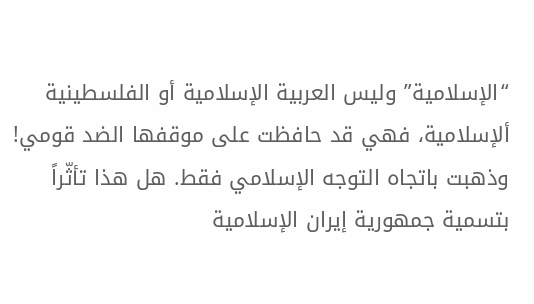“الإسلامية” وليس العربية الإسلامية أو الفلسطينية ألإسلامية، فهي قد حافظت على موقفها الضد قومي!  وذهبت باتجاه التوجه الإسلامي فقط. هل هذا تأثّراً بتسمية جمهورية إيران الإسلامية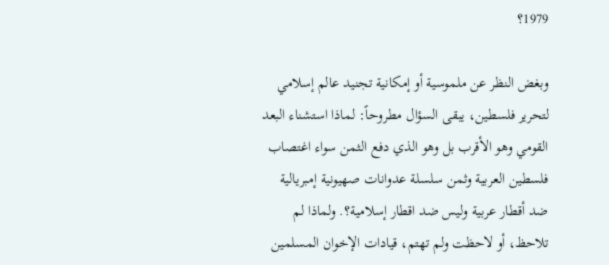1979؟

وبغض النظر عن ملموسية أو إمكانية تجنيد عالم إسلامي لتحرير فلسطين، يبقى السؤال مطروحاً: لماذا استشناء البعد القومي وهو الأقرب بل وهو الذي دفع الثمن سواء اغتصاب فلسطين العربية وثمن سلسلة عدوانات صهيونية إمبريالية ضد أقطار عربية وليس ضد اقطار إسلامية؟. ولماذا لم تلاحظ، أو لاحظت ولم تهتم، قيادات الإخوان المسلمين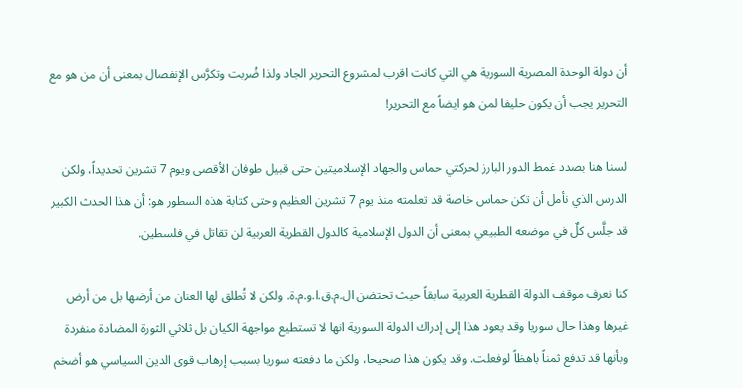أن دولة الوحدة المصرية السورية هي التي كانت اقرب لمشروع التحرير الجاد ولذا ضُربت وتكرَّس الإنفصال بمعنى أن من هو مع التحرير يجب أن يكون حليفا لمن هو ايضاً مع التحرير!

لسنا هنا بصدد غمط الدور البارز لحركتي حماس والجهاد الإسلاميتين حتى قبيل طوفان الأقصى ويوم 7 تشرين تحديداً، ولكن الدرس الذي نأمل أن تكن حماس خاصة قد تعلمته منذ يوم 7 تشرين العظيم وحتى كتابة هذه السطور هو: أن هذا الحدث الكبير قد جلَّس كلٌ في موضعه الطبيعي بمعنى أن الدول الإسلامية كالدول القطرية العربية لن تقاتل في فلسطين.

كنا نعرف موقف الدولة القطرية العربية سابقاً حيث تحتضن ال.م.ق.ا.و.م.ة. ولكن لا تُطلق لها العنان من أرضها بل من أرض غيرها وهذا حال سوريا وقد يعود هذا إلى إدراك الدولة السورية انها لا تستطيع مواجهة الكيان بل ثلاثي الثورة المضادة منفردة وبأنها قد تدفع ثمناً باهظاً لوفعلت. وقد يكون هذا صحيحا، ولكن ما دفعته سوريا بسبب إرهاب قوى الدين السياسي هو أضخم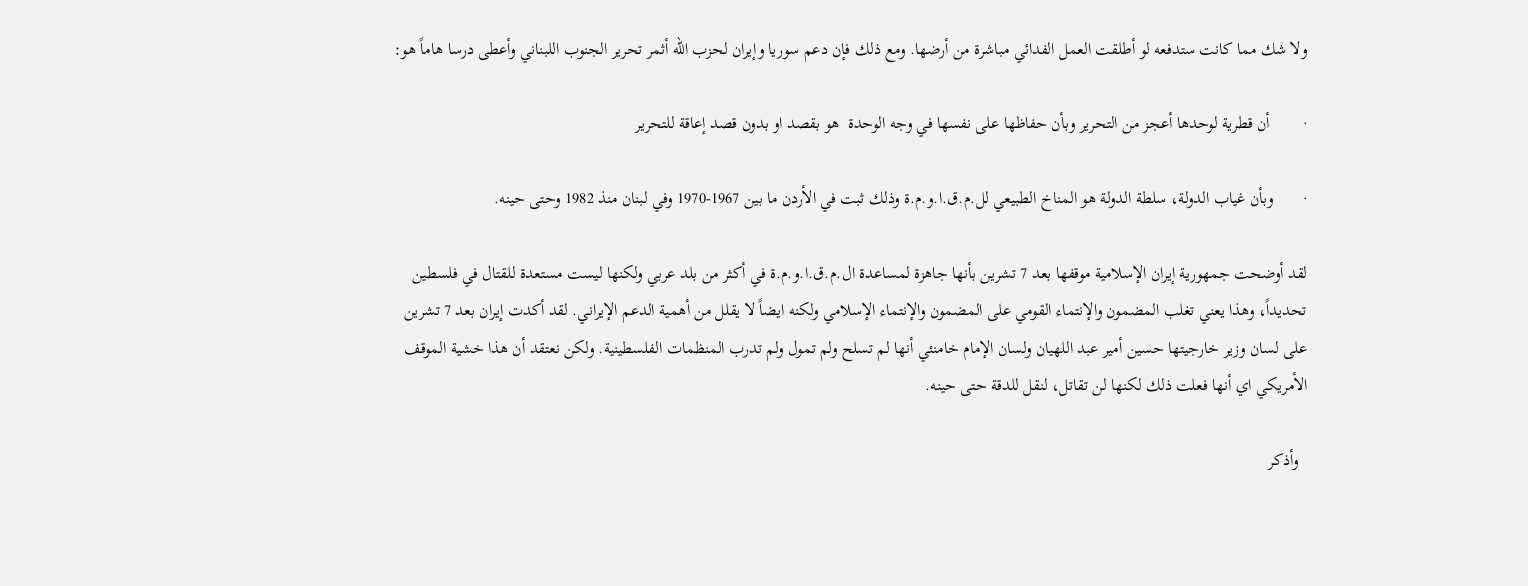ولا شك مما كانت ستدفعه لو أطلقت العمل الفدائي مباشرة من أرضها. ومع ذلك فإن دعم سوريا وإيران لحزب الله أثمر تحرير الجنوب اللبناني وأعطى درسا هاماً هو:

·        أن قطرية لوحدها أعجز من التحرير وبأن حفاظها على نفسها في وجه الوحدة  هو بقصد او بدون قصد إعاقة للتحرير

·       وبأن غياب الدولة، سلطة الدولة هو المناخ الطبيعي لل.م.ق.ا.و.م.ة وذلك ثبت في الأردن ما بين 1967-1970 وفي لبنان منذ 1982 وحتى حينه.

لقد أوضحت جمهورية إيران الإسلامية موقفها بعد 7 تشرين بأنها جاهزة لمساعدة ال.م.ق.ا.و.م.ة في أكثر من بلد عربي ولكنها ليست مستعدة للقتال في فلسطين تحديداً، وهذا يعني تغلب المضمون والإنتماء القومي على المضمون والإنتماء الإسلامي ولكنه ايضاً لا يقلل من أهمية الدعم الإيراني. لقد أكدت إيران بعد 7 تشرين على لسان وزير خارجيتها حسين أمير عبد اللهيان ولسان الإمام خامنئي أنها لم تسلح ولم تمول ولم تدرب المنظمات الفلسطينية. ولكن نعتقد أن هذا خشية الموقف الأمريكي اي أنها فعلت ذلك لكنها لن تقاتل، لنقل للدقة حتى حينه.

  وأذكر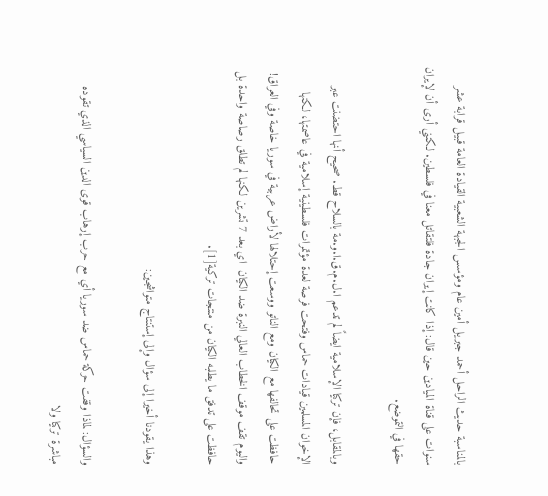بالمناسبة حديث الراحل أحمد جبريل أمين عام ومؤسس الجبهة الشعبية القيادة العامة قبيل قرابة عشر سنوات على قناة الميادين حين قال: إذا كانت إيران جادة فلتقاتل معنا في فلسطين. لكنني أرى أن لإيران حقها في التموضع.

وبالمقابل، فإن تركيا الإسلامية ايضاً لم تدعم ا.ل.م.ق.ا.و.مة بالسلاح قط. صحيح أنها احتضنت عبر الإخوان المسلمين قيادات حماس وفتحت فرصة لعدة مؤتمرات فلسطينية إسلامية في عاصمتها، لكنها حافظت على تحالفها مع الكيان ومع الناتو ووسعت إحتلالها لأراض عربية في سوريا خاصة وفي العراق! واليوم تقف موقف الخطاب العالي النبرة ضد الكيان  اي بعد 7 تشرين لكنها لم تطلق رصاصة واحدة بل حافظت على تدفق ما يطلبه الكيان من منتجات تركية[1].

وهذا يقودنا أخيرا إلى سؤال وإلى إستنتاج متواشجين:

والسؤال: لماذا وقفت حركة حماس ضد سوريا أي مع حرب إرهاب قوى الدين السياسي الذي تقوده مباشرة تركيا ولا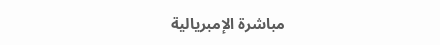مباشرة الإمبريالية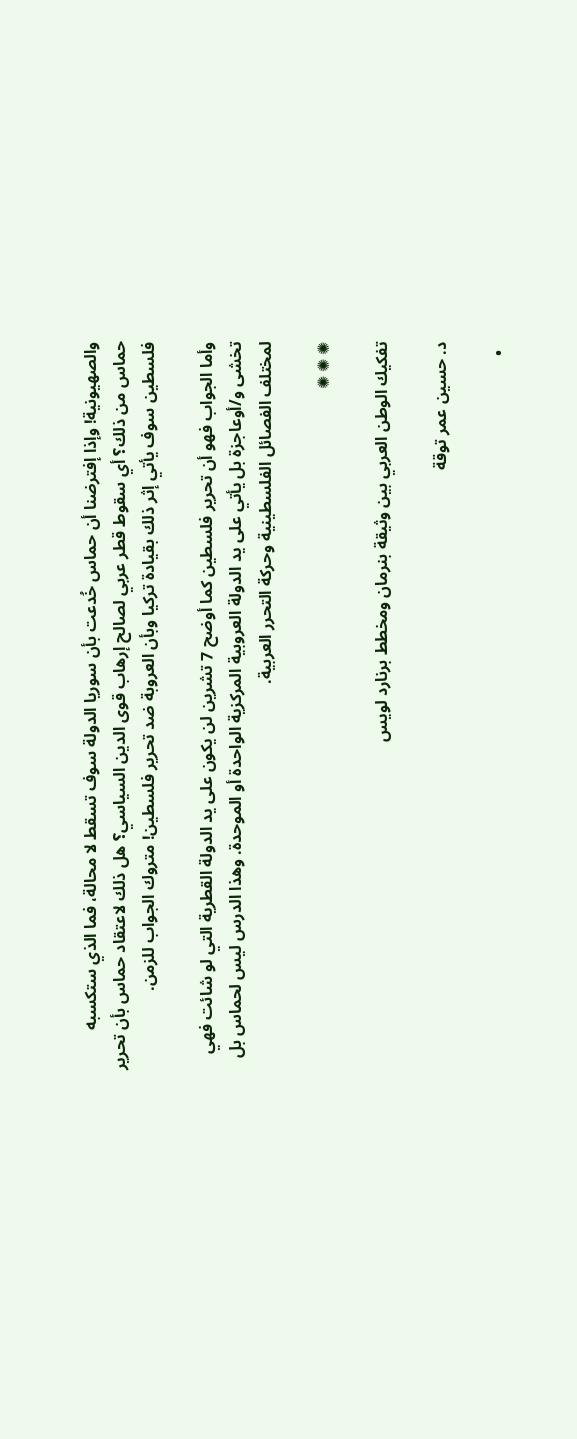والصهيونية! وإذا إفترضنا أن حماس خُدعت بأن سوريا الدولة سوف تسقط لا محالة، فما الذي ستكسبه حماس من ذلك؟ أي سقوط قطر عربي لصالح إرهاب قوى الدين السياسي؟ هل ذلك لاعتقاد حماس بأن تحرير فلسطين سوف يأتي إثر ذلك بقيادة تركيا وبأن العروبة ضد تحرير فلسطين! متروك الجواب للزمن.

وأما الجواب فهو أن تحرير فلسطين كما أوضح 7 تشرين لن يكون على يد الدولة القطرية التي لو شائت فهي تخشى و/أوعاجزة بل يأتي على يد الدولة العروبية المركزية الواحدة أو الموحدة. وهذا الدرس ليس لحماس بل لمختلف الفصائل الفلسطينية وحركة التحرر العربية.

✺ ✺ ✺

تفكيك الوطن العربي بين وثيقة بنرمان ومخطط برنارد لويس

د. حسين عمر توقة

  •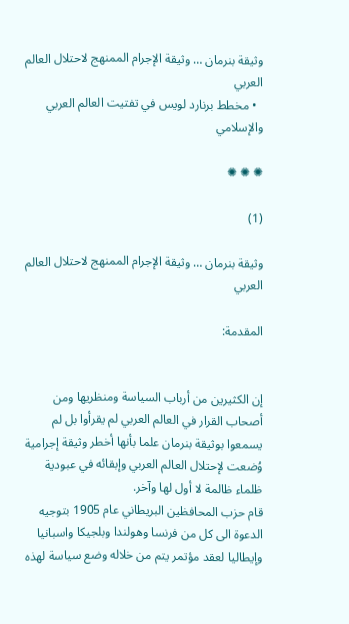وثيقة بنرمان … وثيقة الإجرام الممنهج لاحتلال العالم العربي
  • مخطط برنارد لويس في تفتيت العالم العربي والإسلامي

✺ ✺ ✺

(1)

وثيقة بنرمان … وثيقة الإجرام الممنهج لاحتلال العالم العربي

المقدمة:


إن الكثيرين من أرباب السياسة ومنظريها ومن أصحاب القرار في العالم العربي لم يقرأوا بل لم يسمعوا بوثيقة بنرمان علما بأنها أخطر وثيقة إجرامية وُضعت لإحتلال العالم العربي وإبقائه في عبودية ظلماء ظالمة لا أول لها وآخر.
قام حزب المحافظين البريطاني عام 1905 بتوجيه الدعوة الى كل من فرنسا وهولندا وبلجيكا واسبانيا وإيطاليا لعقد مؤتمر يتم من خلاله وضع سياسة لهذه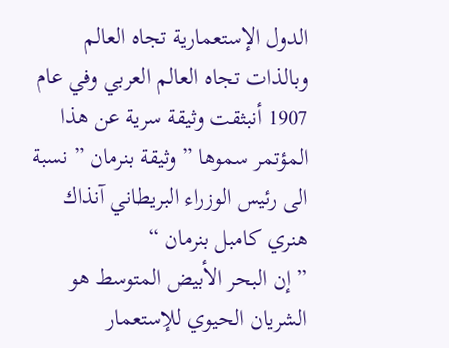الدول الإستعمارية تجاه العالم وبالذات تجاه العالم العربي وفي عام 1907 أنبثقت وثيقة سرية عن هذا المؤتمر سموها ” وثيقة بنرمان ” نسبة الى رئيس الوزراء البريطاني آنذاك هنري كامبل بنرمان “
” إن البحر الأبيض المتوسط هو الشريان الحيوي للإستعمار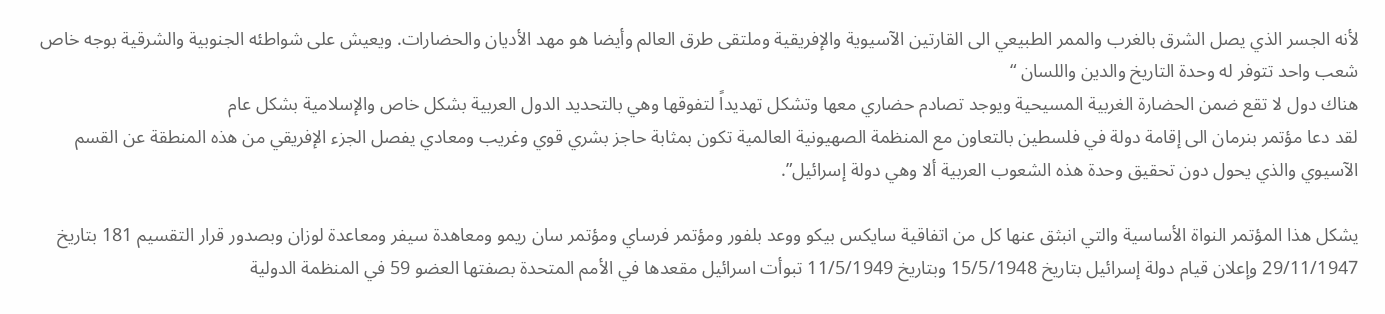لأنه الجسر الذي يصل الشرق بالغرب والممر الطبيعي الى القارتين الآسيوية والإفريقية وملتقى طرق العالم وأيضا هو مهد الأديان والحضارات. ويعيش على شواطئه الجنوبية والشرقية بوجه خاص شعب واحد تتوفر له وحدة التاريخ والدين واللسان “
هناك دول لا تقع ضمن الحضارة الغربية المسيحية ويوجد تصادم حضاري معها وتشكل تهديداً لتفوقها وهي بالتحديد الدول العربية بشكل خاص والإسلامية بشكل عام
لقد دعا مؤتمر بنرمان الى إقامة دولة في فلسطين بالتعاون مع المنظمة الصهيونية العالمية تكون بمثابة حاجز بشري قوي وغريب ومعادي يفصل الجزء الإفريقي من هذه المنطقة عن القسم الآسيوي والذي يحول دون تحقيق وحدة هذه الشعوب العربية ألا وهي دولة إسرائيل”.

يشكل هذا المؤتمر النواة الأساسية والتي انبثق عنها كل من اتفاقية سايكس بيكو ووعد بلفور ومؤتمر فرساي ومؤتمر سان ريمو ومعاهدة سيفر ومعاعدة لوزان وبصدور قرار التقسيم 181 بتاريخ 29/11/1947 وإعلان قيام دولة إسرائيل بتاريخ 15/5/1948 وبتاريخ 11/5/1949 تبوأت اسرائيل مقعدها في الأمم المتحدة بصفتها العضو 59 في المنظمة الدولية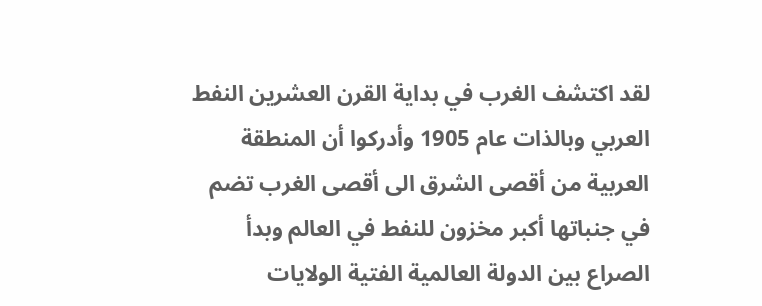لقد اكتشف الغرب في بداية القرن العشرين النفط العربي وبالذات عام 1905 وأدركوا أن المنطقة العربية من أقصى الشرق الى أقصى الغرب تضم في جنباتها أكبر مخزون للنفط في العالم وبدأ الصراع بين الدولة العالمية الفتية الولايات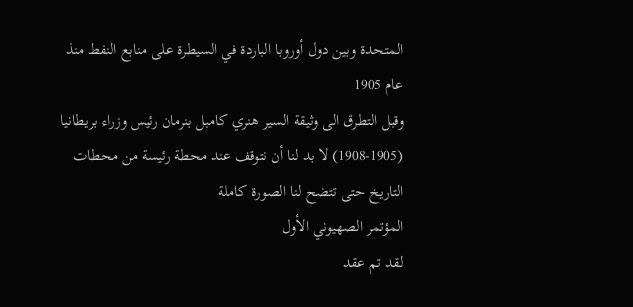المتحدة وبين دول أوروبا الباردة في السيطرة على منابع النفط منذ عام 1905
وقبل التطرق الى وثيقة السير هنري كامبل بنرمان رئيس وزراء بريطانيا (1905-1908) لا بد لنا أن نتوقف عند محطة رئيسة من محطات التاريخ حتى تتضح لنا الصورة كاملة
المؤتمر الصهيوني الأول
لقد تم عقد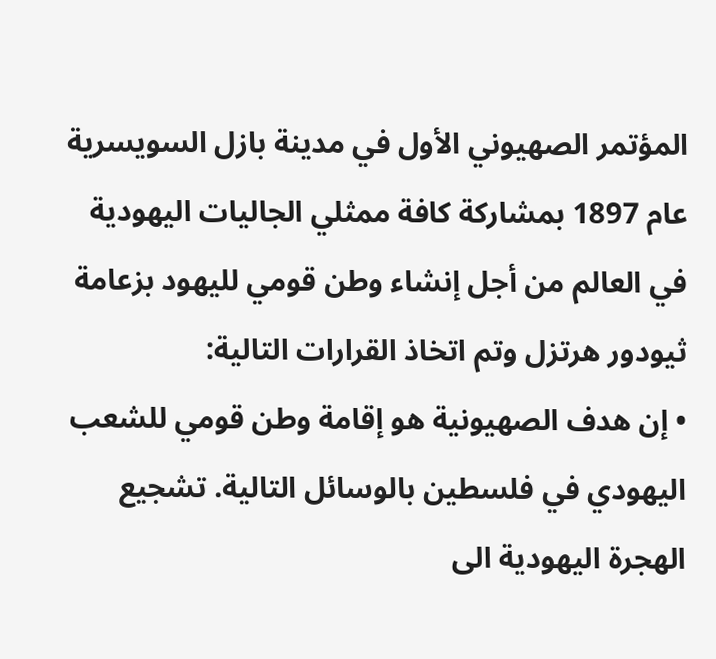المؤتمر الصهيوني الأول في مدينة بازل السويسرية عام 1897 بمشاركة كافة ممثلي الجاليات اليهودية في العالم من أجل إنشاء وطن قومي لليهود بزعامة ثيودور هرتزل وتم اتخاذ القرارات التالية:
• إن هدف الصهيونية هو إقامة وطن قومي للشعب اليهودي في فلسطين بالوسائل التالية. تشجيع الهجرة اليهودية الى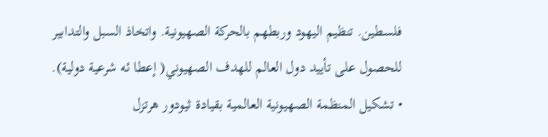فلسطين. تنظيم اليهود وربطهم بالحركة الصهيونية. واتخاذ السبل والتدابير للحصول على تأييد دول العالم للهدف الصهيوني( إعطا ئه شرعية دولية).
• تشكيل المنظمة الصهيونية العالمية بقيادة ثيودور هرتزل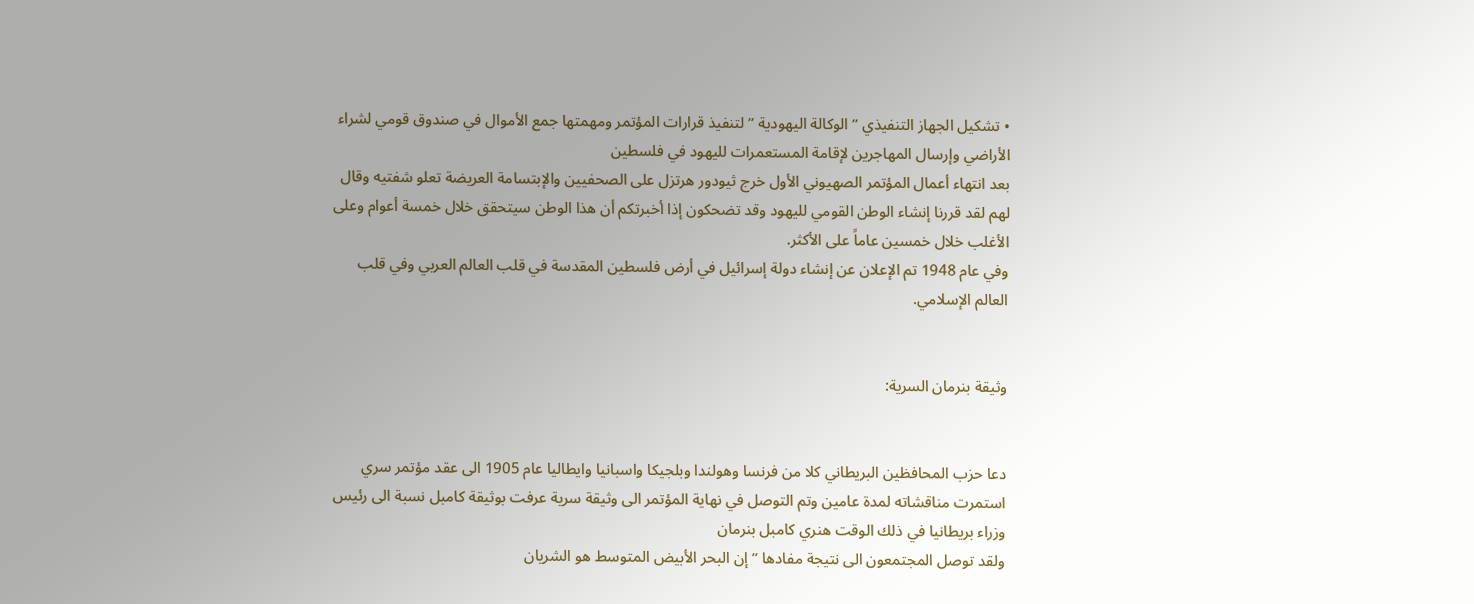• تشكيل الجهاز التنفيذي ” الوكالة اليهودية ” لتنفيذ قرارات المؤتمر ومهمتها جمع الأموال في صندوق قومي لشراء الأراضي وإرسال المهاجرين لإقامة المستعمرات لليهود في فلسطين
بعد انتهاء أعمال المؤتمر الصهيوني الأول خرج ثيودور هرتزل على الصحفيين والإبتسامة العريضة تعلو شفتيه وقال لهم لقد قررنا إنشاء الوطن القومي لليهود وقد تضحكون إذا أخبرتكم أن هذا الوطن سيتحقق خلال خمسة أعوام وعلى الأغلب خلال خمسين عاماً على الأكثر.
وفي عام 1948 تم الإعلان عن إنشاء دولة إسرائيل في أرض فلسطين المقدسة في قلب العالم العربي وفي قلب العالم الإسلامي.


وثيقة بنرمان السرية:


دعا حزب المحافظين البريطاني كلا من فرنسا وهولندا وبلجيكا واسبانيا وايطاليا عام 1905 الى عقد مؤتمر سري استمرت مناقشاته لمدة عامين وتم التوصل في نهاية المؤتمر الى وثيقة سرية عرفت بوثيقة كامبل نسبة الى رئيس وزراء بريطانيا في ذلك الوقت هنري كامبل بنرمان
ولقد توصل المجتمعون الى نتيجة مفادها ” إن البحر الأبيض المتوسط هو الشريان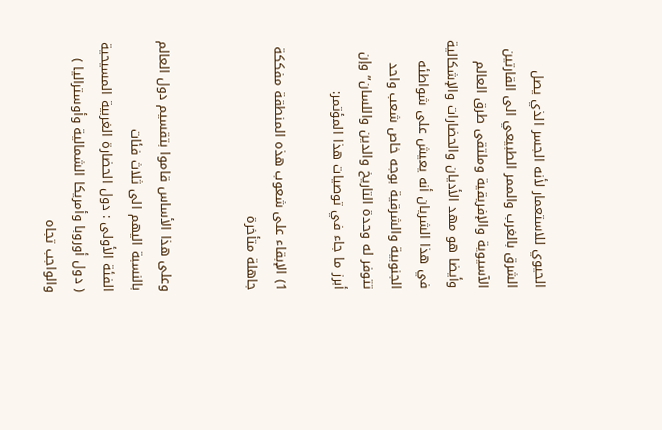الحيوي للاستعمار لأنه الجسر الذي يصل الشرق بالغرب والممر الطبيعي الى القارتين الآسيوية والإفريقية وملتقى طرق العالم وأيضا هو مهد الأديان والحضارات والإشكالية في هذا الشريان أنه يعيش على شواطئه الجنوبية والشرقية بوجه خاص شعب واحد تتوفر له وحدة التاريخ والدين واللسان” وإن أبرز ما جاء في توصيات هذا المؤتمر:

1) الإبقاء على شعوب هذه المنطقة مفككة جاهلة متأخرة


وعلى هذا الأساس قاموا بتقسيم دول العالم بالنسبة اليهم الى ثلاث فئات
الفئة الأولى : دول الحضارة الغربية المسيحية ( دول أوروبا وأمريكا الشمالية وأوستراليا ) والواجب تجاه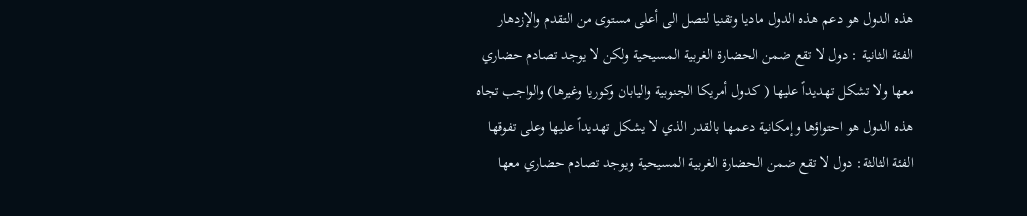هذه الدول هو دعم هذه الدول ماديا وتقنيا لتصل الى أعلى مستوى من التقدم والإزدهار
الفئة الثانية : دول لا تقع ضمن الحضارة الغربية المسيحية ولكن لا يوجد تصادم حضاري معها ولا تشكل تهديداً عليها ( كدول أمريكا الجنوبية واليابان وكوريا وغيرها) والواجب تجاه هذه الدول هو احتواؤها وإمكانية دعمها بالقدر الذي لا يشكل تهديداً عليها وعلى تفوقها
الفئة الثالثة: دول لا تقع ضمن الحضارة الغربية المسيحية ويوجد تصادم حضاري معها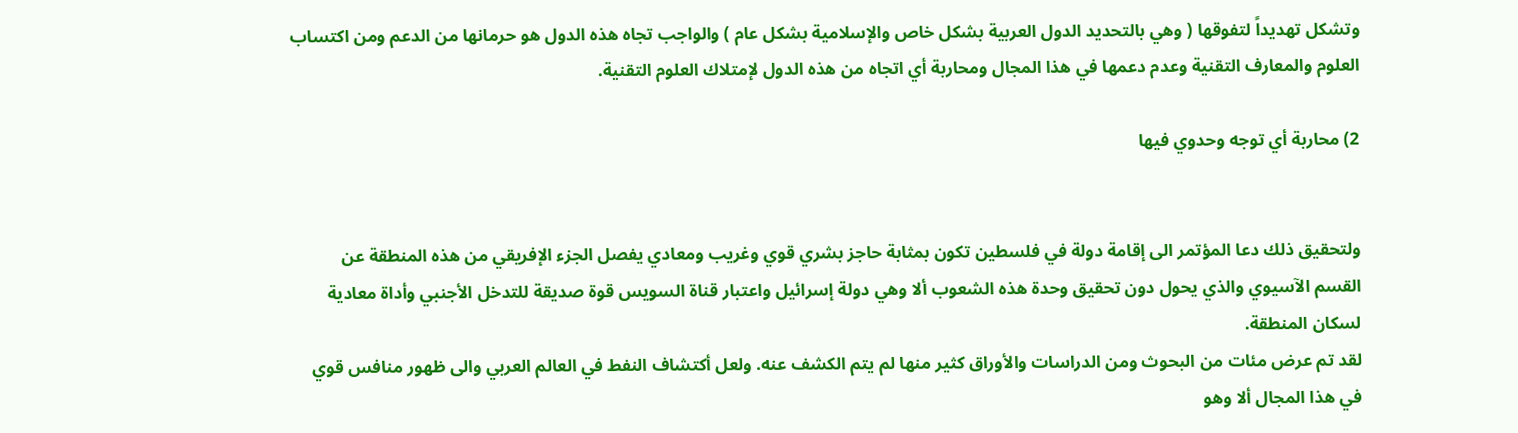وتشكل تهديداً لتفوقها ( وهي بالتحديد الدول العربية بشكل خاص والإسلامية بشكل عام ) والواجب تجاه هذه الدول هو حرمانها من الدعم ومن اكتساب العلوم والمعارف التقنية وعدم دعمها في هذا المجال ومحاربة أي اتجاه من هذه الدول لإمتلاك العلوم التقنية.

2) محاربة أي توجه وحدوي فيها


ولتحقيق ذلك دعا المؤتمر الى إقامة دولة في فلسطين تكون بمثابة حاجز بشري قوي وغريب ومعادي يفصل الجزء الإفريقي من هذه المنطقة عن القسم الآسيوي والذي يحول دون تحقيق وحدة هذه الشعوب ألا وهي دولة إسرائيل واعتبار قناة السويس قوة صديقة للتدخل الأجنبي وأداة معادية لسكان المنطقة.
لقد تم عرض مئات من البحوث ومن الدراسات والأوراق كثير منها لم يتم الكشف عنه. ولعل أكتشاف النفط في العالم العربي والى ظهور منافس قوي في هذا المجال ألا وهو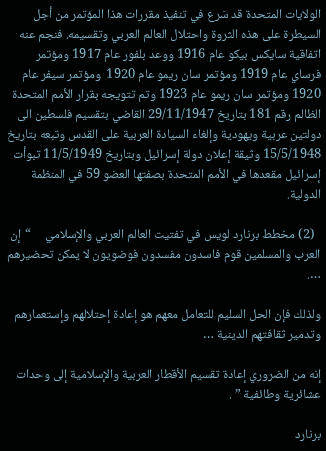الولايات المتحدة قد سَرع في تنفيذ مقررات هذا المؤتمر من أجل السيطرة على هذه الثروة واحتلال العالم العربي وتقسيمه. فنجم عنه اتفاقية سايكس بيكو عام 1916 ووعد بلفور عام 1917 ومؤتمر فرساي عام 1919 ومؤتمر سان ريمو عام 1920  ومؤتمر سيفر عام 1920 ومؤتمر سان ريمو عام 1923 وتم تتويجه بقرار الأمم المتحدة الظالم رقم 181 بتاريخ 29/11/1947 القاضي بتقسيم فلسطين الى دولتين عربية ويهودية وإلغاء السيادة العربية على القدس وتبعه بتاريخ 15/5/1948 وثيقة إعلان دولة إسرائيل وبتاريخ 11/5/1949 تبوأت إسرائيل مقعدها في الأمم المتحدة بصفتها العضو 59 في المنظمة الدولية.

  (2) مخطط برنارد لويس في تفتيت العالم العربي والإسلامي     “إن العرب والمسلمين قوم فاسدون مفسدون فوضويون لا يمكن تحضيرهم ….

ولذلك فإن الحل السليم للتعامل معهم هو إعادة إحتلالهم وإستعمارهم وتدمير ثقافتهم الدينية …

إنه من الضروري إعادة تقسيم الأقطار العربية والإسلامية إلى وحدات عشائرية وطائفية ” .

برنارد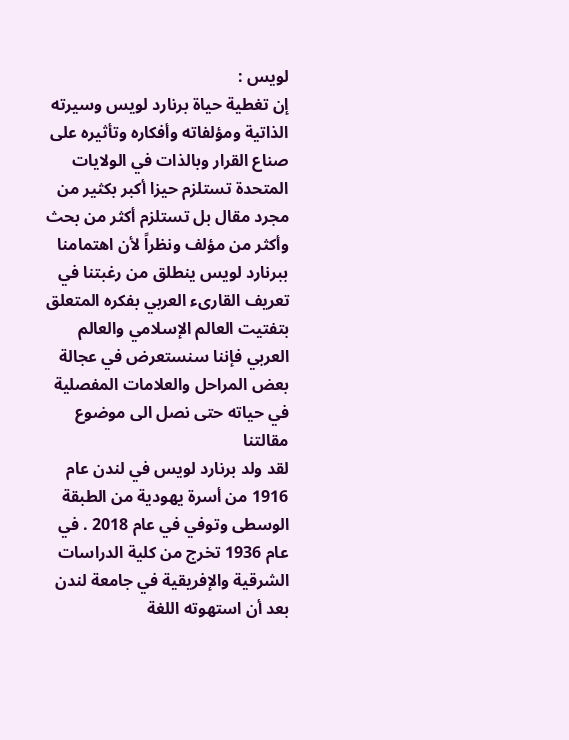لويس :
إن تغطية حياة برنارد لويس وسيرته الذاتية ومؤلفاته وأفكاره وتأثيره على صناع القرار وبالذات في الولايات المتحدة تستلزم حيزا أكبر بكثير من مجرد مقال بل تستلزم أكثر من بحث وأكثر من مؤلف ونظراً لأن اهتمامنا ببرنارد لويس ينطلق من رغبتنا في تعريف القارىء العربي بفكره المتعلق بتفتيت العالم الإسلامي والعالم العربي فإننا سنستعرض في عجالة بعض المراحل والعلامات المفصلية في حياته حتى نصل الى موضوع مقالتنا
لقد ولد برنارد لويس في لندن عام 1916 من أسرة يهودية من الطبقة الوسطى وتوفي في عام 2018 . في عام 1936 تخرج من كلية الدراسات الشرقية والإفريقية في جامعة لندن بعد أن استهوته اللغة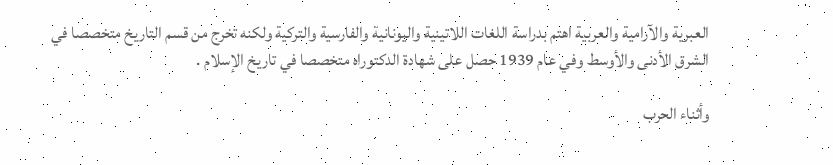العبرية والآرامية والعربية اهتم بدراسة اللغات اللاتينية واليونانية والفارسية والتركية ولكنه تخرج من قسم التاريخ متخصصا في الشرق الأدنى والأوسط وفي عام 1939 حصل على شهادة الدكتوراه متخصصا في تاريخ الإسلام .

وأثناء الحرب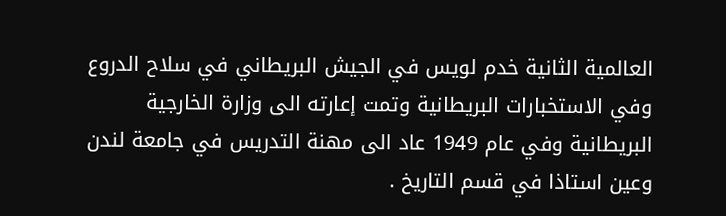العالمية الثانية خدم لويس في الجيش البريطاني في سلاح الدروع وفي الاستخبارات البريطانية وتمت إعارته الى وزارة الخارجية البريطانية وفي عام 1949 عاد الى مهنة التدريس في جامعة لندن وعين استاذا في قسم التاريخ .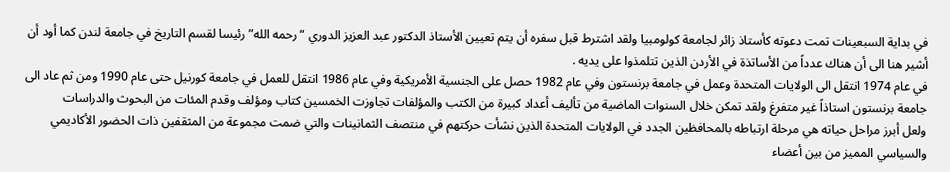في بداية السبعينات تمت دعوته كأستاذ زائر لجامعة كولومبيا ولقد اشترط قبل سفره أن يتم تعيين الأستاذ الدكتور عبد العزيز الدوري “رحمه الله” رئيسا لقسم التاريخ في جامعة لندن كما أود أن أشير هنا الى أن هناك عدداً من الأساتذة في الأردن الذين تتلمذوا على يديه .
في عام 1974 انتقل الى الولايات المتحدة وعمل في جامعة برنستون وفي عام 1982 حصل على الجنسية الأمريكية وفي عام 1986 انتقل للعمل في جامعة كورنيل حتى عام 1990 ومن ثم عاد الى جامعة برنستون استاذاً غير متفرغ ولقد تمكن خلال السنوات الماضية من تأليف أعداد كبيرة من الكتب والمؤلفات تجاوزت الخمسين كتاب ومؤلف وقدم المئات من البحوث والدراسات
ولعل أبرز مراحل حياته هي مرحلة ارتباطه بالمحافظين الجدد في الولايات المتحدة الذين نشأت حركتهم في منتصف الثمانينات والتي ضمت مجموعة من المثقفين ذات الحضور الأكاديمي والسياسي المميز من بين أعضاء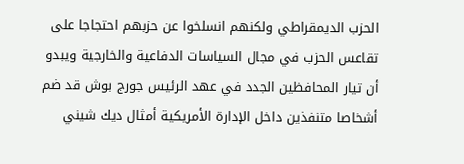الحزب الديمقراطي ولكنهم انسلخوا عن حزبهم احتجاجا على تقاعس الحزب في مجال السياسات الدفاعية والخارجية ويبدو أن تيار المحافظين الجدد في عهد الرئيس جورج بوش قد ضم أشخاصا متنفذين داخل الإدارة الأمريكية أمثال ديك شيني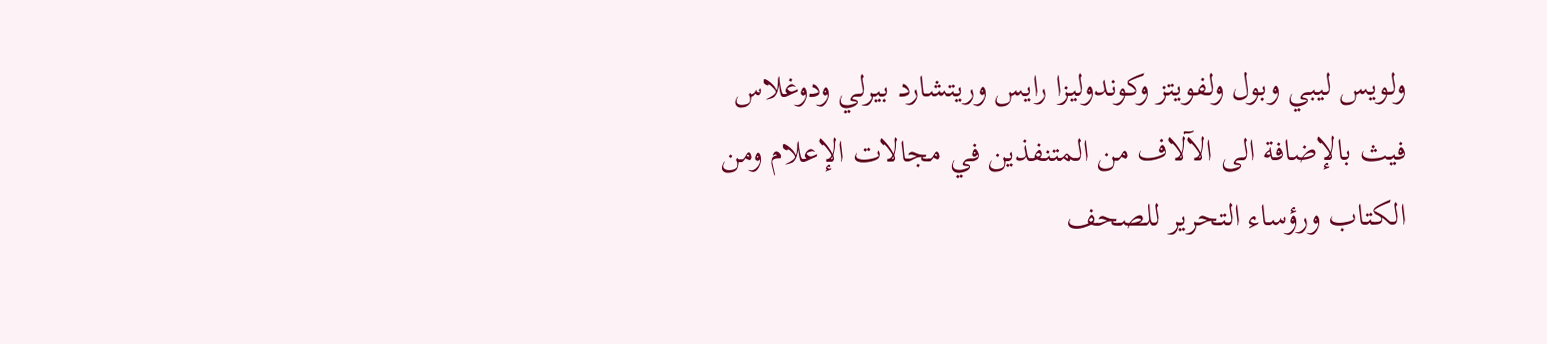ولويس ليبي وبول ولفويتز وكوندوليزا رايس وريتشارد بيرلي ودوغلاس فيث بالإضافة الى الآلاف من المتنفذين في مجالات الإعلام ومن الكتاب ورؤساء التحرير للصحف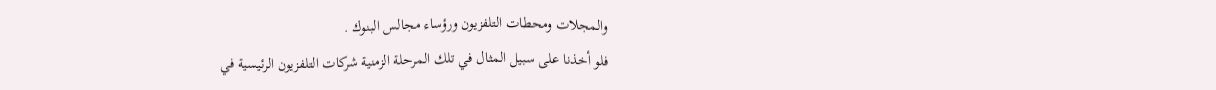والمجلات ومحطات التلفزيون ورؤساء مجالس البنوك .
فلو أخذنا على سبيل المثال في تلك المرحلة الزمنية شركات التلفزيون الرئيسية في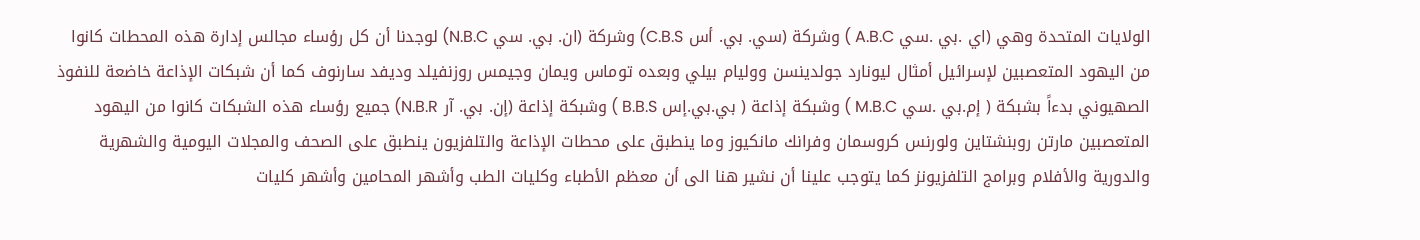الولايات المتحدة وهي (اي .بي .سي A.B.C ) وشركة (سي. بي. أس C.B.S) وشركة (ان. بي. سي N.B.C) لوجدنا أن كل رؤساء مجالس إدارة هذه المحطات كانوا من اليهود المتعصبين لإسرائيل أمثال ليونارد جولدينسن ووليام بيلي وبعده توماس ويمان وجيمس روزنفيلد وديفد سارنوف كما أن شبكات الإذاعة خاضعة للنفوذ الصهيوني بدءاً بشبكة ( إم.بي .سي M.B.C ) وشبكة إذاعة ( بي.بي.إس B.B.S ) وشبكة إذاعة (إن. بي. آر N.B.R) جميع رؤساء هذه الشبكات كانوا من اليهود المتعصبين مارتن روبنشتاين ولورنس كروسمان وفرانك مانكيوز وما ينطبق على محطات الإذاعة والتلفزيون ينطبق على الصحف والمجلات اليومية والشهرية والدورية والأفلام وبرامج التلفزيونز كما يتوجب علينا أن نشير هنا الى أن معظم الأطباء وكليات الطب وأشهر المحامين وأشهر كليات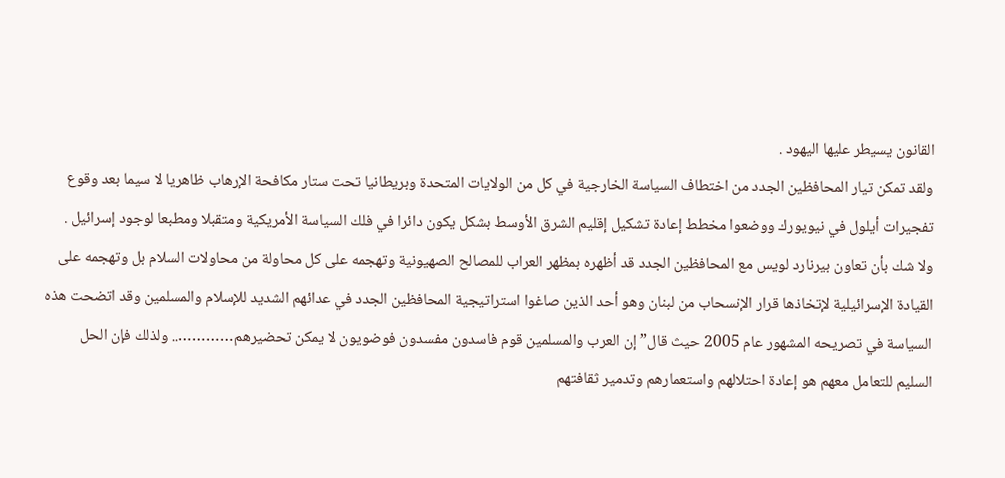القانون يسيطر عليها اليهود .
ولقد تمكن تيار المحافظين الجدد من اختطاف السياسة الخارجية في كل من الولايات المتحدة وبريطانيا تحت ستار مكافحة الإرهاب ظاهريا لا سيما بعد وقوع تفجيرات أيلول في نيويورك ووضعوا مخطط إعادة تشكيل إقليم الشرق الأوسط بشكل يكون دائرا في فلك السياسة الأمريكية ومتقبلا ومطبعا لوجود إسرائيل .
ولا شك بأن تعاون بيرنارد لويس مع المحافظين الجدد قد أظهره بمظهر العراب للمصالح الصهيونية وتهجمه على كل محاولة من محاولات السلام بل وتهجمه على القيادة الإسرائيلية لإتخاذها قرار الإنسحاب من لبنان وهو أحد الذين صاغوا استراتيجية المحافظين الجدد في عدائهم الشديد للإسلام والمسلمين وقد اتضحت هذه السياسة في تصريحه المشهور عام 2005 حيث قال” إن العرب والمسلمين قوم فاسدون مفسدون فوضويون لا يمكن تحضيرهم………….. ولذلك فإن الحل السليم للتعامل معهم هو إعادة احتلالهم واستعمارهم وتدمير ثقافتهم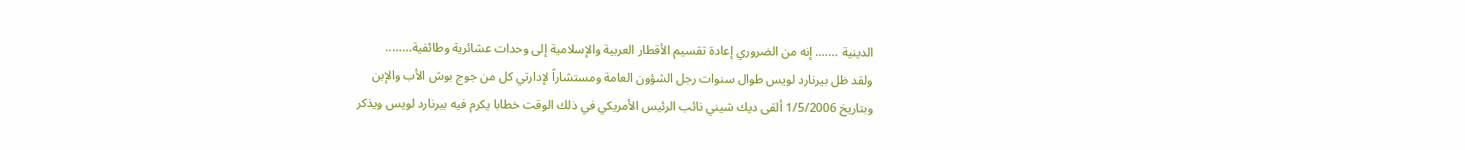الدينية ……. إنه من الضروري إعادة تقسيم الأقطار العربية والإسلامية إلى وحدات عشائرية وطائفية……..
ولقد ظل بيرنارد لويس طوال سنوات رجل الشؤون العامة ومستشاراً لإدارتي كل من جوج بوش الأب والإبن
وبتاريخ 1/5/2006 ألقى ديك شيني نائب الرئيس الأمريكي في ذلك الوقت خطابا يكرم فيه بيرنارد لويس ويذكر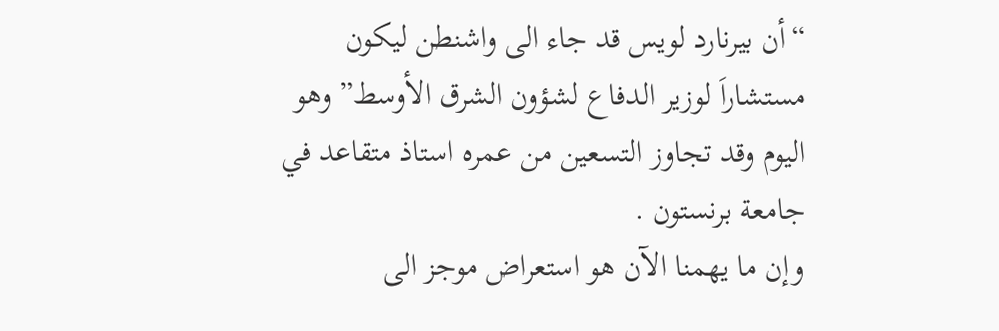“أن بيرنارد لويس قد جاء الى واشنطن ليكون مستشاراَ لوزير الدفاع لشؤون الشرق الأوسط” وهو اليوم وقد تجاوز التسعين من عمره استاذ متقاعد في جامعة برنستون .
وإن ما يهمنا الآن هو استعراض موجز الى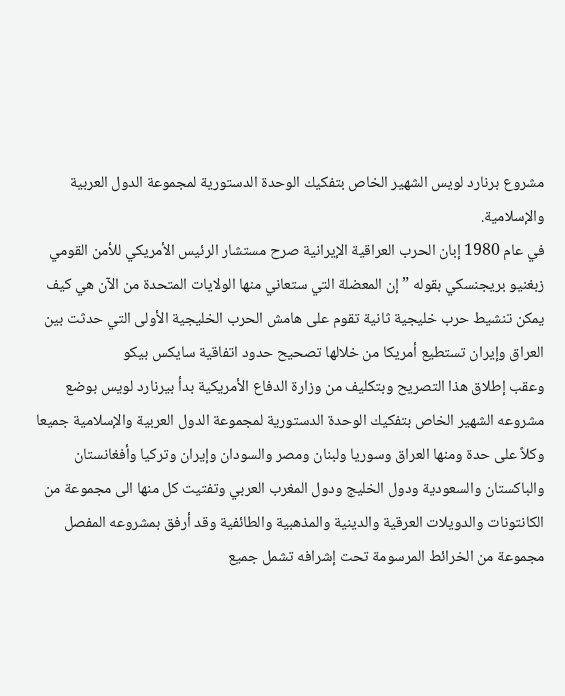مشروع برنارد لويس الشهير الخاص بتفكيك الوحدة الدستورية لمجموعة الدول العربية والإسلامية.
في عام 1980 إبان الحرب العراقية الإيرانية صرح مستشار الرئيس الأمريكي للأمن القومي زبغنيو بريجنسكي بقوله ” إن المعضلة التي ستعاني منها الولايات المتحدة من الآن هي كيف يمكن تنشيط حرب خليجية ثانية تقوم على هامش الحرب الخليجية الأولى التي حدثت بين العراق وإيران تستطيع أمريكا من خلالها تصحيح حدود اتفاقية سايكس بيكو
وعقب إطلاق هذا التصريح وبتكليف من وزارة الدفاع الأمريكية بدأ بيرنارد لويس بوضع مشروعه الشهير الخاص بتفكيك الوحدة الدستورية لمجموعة الدول العربية والإسلامية جميعا وكلاً على حدة ومنها العراق وسوريا ولبنان ومصر والسودان وإيران وتركيا وأفغانستان والباكستان والسعودية ودول الخليج ودول المغرب العربي وتفتيت كل منها الى مجموعة من الكانتونات والدويلات العرقية والدينية والمذهبية والطائفية وقد أرفق بمشروعه المفصل مجموعة من الخرائط المرسومة تحت إشرافه تشمل جميع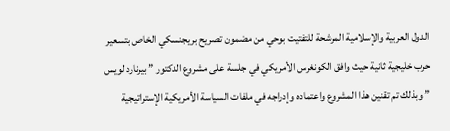الدول العربية والإسلامية المرشحة للتفتيت بوحي من مضمون تصريح بريجنسكي الخاص بتسعير حرب خليجية ثانية حيث وافق الكونغرس الأمريكي في جلسة على مشروع الدكتور ” بيرنارد لويس ” وبذلك تم تقنين هذا المشروع واعتماده وإدراجه في ملفات السياسة الأمريكية الإستراتيجية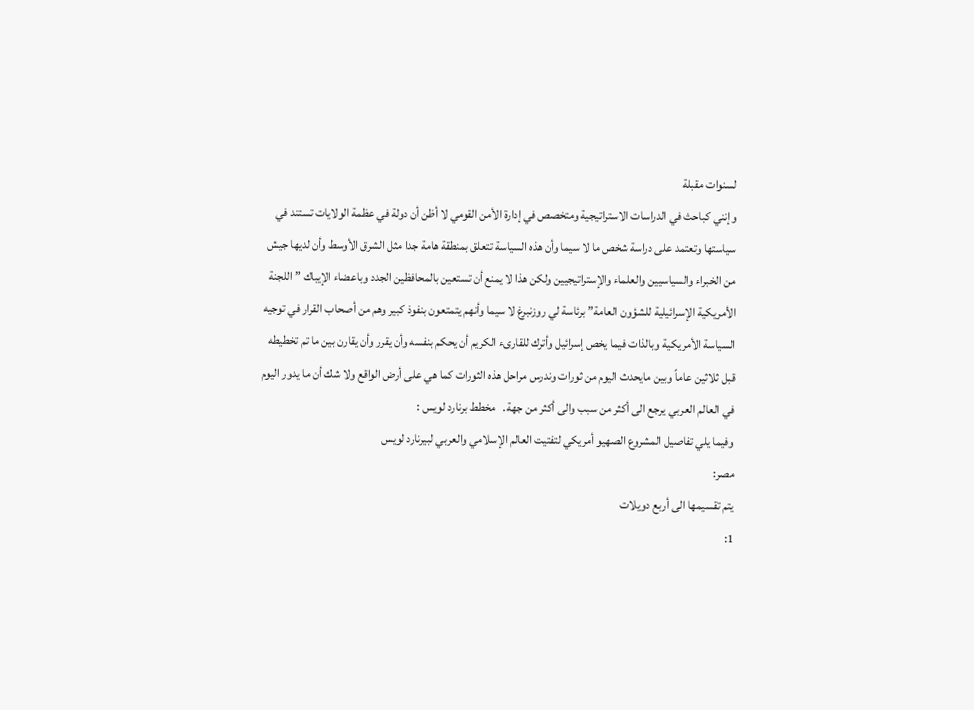لسنوات مقبلة
وإنني كباحث في الدراسات الاستراتيجية ومتخصص في إدارة الأمن القومي لا أظن أن دولة في عظمة الولايات تستند في سياستها وتعتمد على دراسة شخص ما لا سيما وأن هذه السياسة تتعلق بمنطقة هامة جدا مثل الشرق الأوسط وأن لديها جيش من الخبراء والسياسيين والعلماء والإستراتيجيين ولكن هذا لا يمنع أن تستعين بالمحافظين الجدد وباعضاء الإيباك ” اللجنة الأمريكية الإسرائيلية للشؤون العامة” برئاسة لي روزنبرغ لا سيما وأنهم يتمتعون بنفوذ كبير وهم من أصحاب القرار في توجيه السياسة الأمريكية وبالذات فيما يخص إسرائيل وأترك للقارىء الكريم أن يحكم بنفسه وأن يقرر وأن يقارن بين ما تم تخطيطه قبل ثلاثين عاماً وبين مايحدث اليوم من ثورات وندرس مراحل هذه الثورات كما هي على أرض الواقع ولا شك أن ما يدور اليوم في العالم العربي يرجع الى أكثر من سبب والى أكثر من جهة.   مخطط برنارد لويس :
وفيما يلي تفاصيل المشروع الصهيو أمريكي لتفتيت العالم الإسلامي والعربي لبيرنارد لويس
مصر:
يتم تقسيمها الى أربع دويلات
1: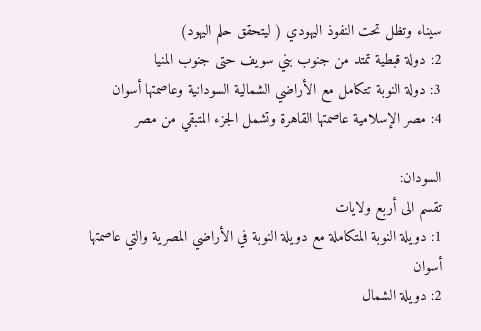سيناء وتظل تحت النفوذ اليهودي ( ليتحقق حلم اليهود)
2: دولة قبطية تمتد من جنوب بني سويف حتى جنوب المنيا
3: دولة النوبة تتكامل مع الأراضي الشمالية السودانية وعاصمتها أسوان
4: مصر الإسلامية عاصمتها القاهرة وتشمل الجزء المتبقي من مصر

السودان:
تقسم الى أربع ولايات
1: دويلة النوبة المتكاملة مع دويلة النوبة في الأراضي المصرية والتي عاصمتها أسوان
2: دويلة الشمال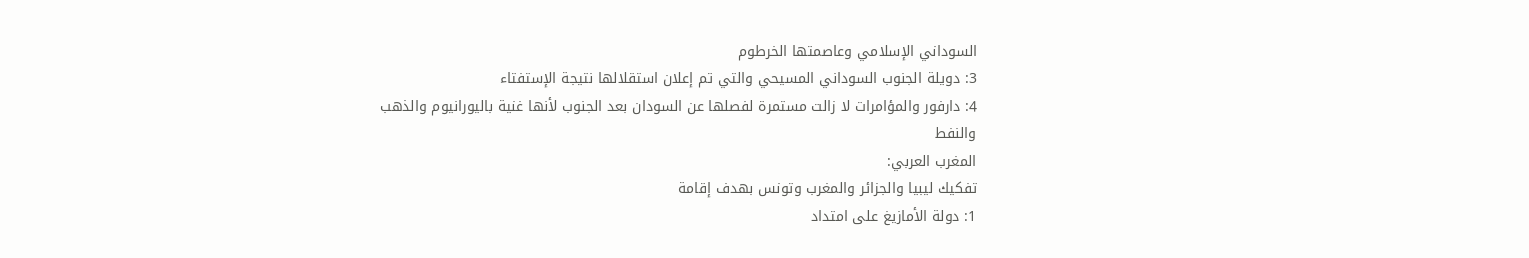السوداني الإسلامي وعاصمتها الخرطوم
3: دويلة الجنوب السوداني المسيحي والتي تم إعلان استقلالها نتيجة الإستفتاء
4: دارفور والمؤامرات لا زالت مستمرة لفصلها عن السودان بعد الجنوب لأنها غنية باليورانيوم والذهب والنفط
المغرب العربي:
تفكيك ليبيا والجزائر والمغرب وتونس بهدف إقامة
1: دولة الأمازيغ على امتداد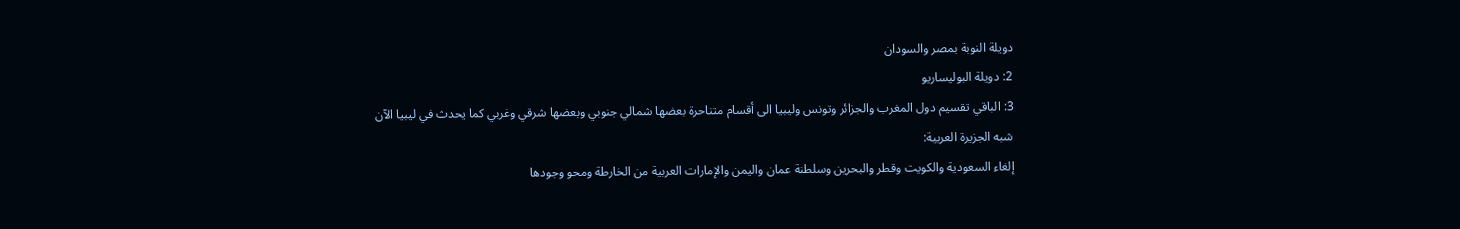دويلة النوبة بمصر والسودان
2: دويلة البوليساريو
3: الباقي تقسيم دول المغرب والجزائر وتونس وليبيا الى أقسام متناحرة بعضها شمالي جنوبي وبعضها شرقي وغربي كما يحدث في ليبيا الآن
شبه الجزيرة العربية:
إلغاء السعودية والكويت وقطر والبحرين وسلطنة عمان واليمن والإمارات العربية من الخارطة ومحو وجودها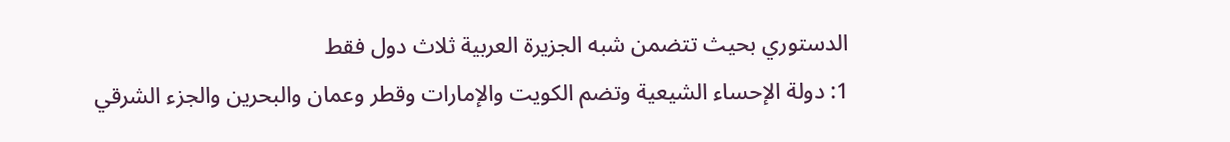الدستوري بحيث تتضمن شبه الجزيرة العربية ثلاث دول فقط
1: دولة الإحساء الشيعية وتضم الكويت والإمارات وقطر وعمان والبحرين والجزء الشرقي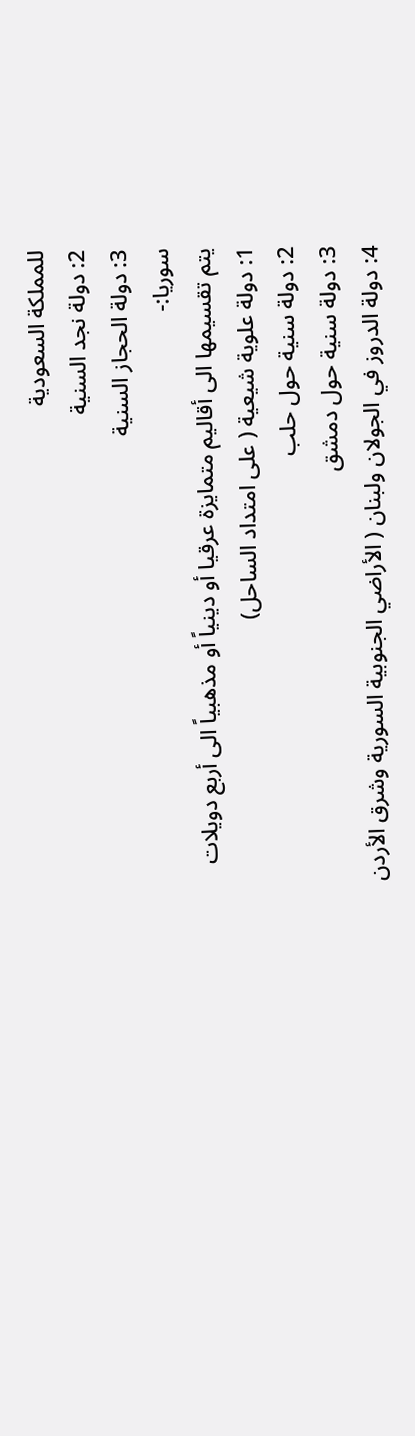للمملكة السعودية
2: دولة نجد السنية
3: دولة الحجاز السنية
سوريا:-
يتم تقسيمها الى أقاليم متمايزة عرقيا أو دينياً أو مذهبياً الى أربع دويلات
1: دولة علوية شيعية ( على امتداد الساحل)
2: دولة سنية حول حلب
3: دولة سنية حول دمشق
4: دولة الدروز في الجولان ولبنان ( الأراضي الجنوبية السورية وشرق الأردن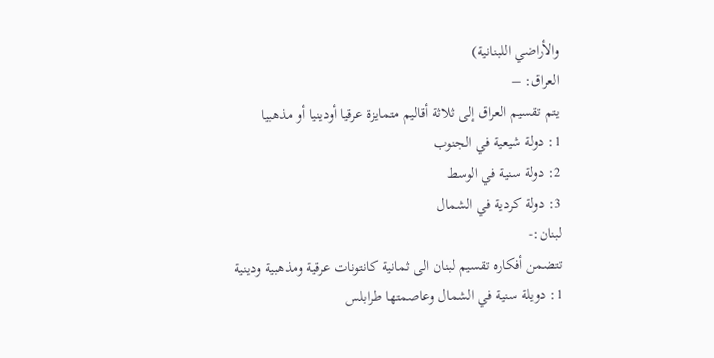والأراضي اللبنانية)
العراق: –
يتم تقسيم العراق إلى ثلاثة أقاليم متمايزة عرقيا أودينيا أو مذهبيا
1: دولة شيعية في الجنوب
2: دولة سنية في الوسط
3: دولة كردية في الشمال
لبنان:-
تتضمن أفكاره تقسيم لبنان الى ثمانية كانتونات عرقية ومذهبية ودينية
1: دويلة سنية في الشمال وعاصمتها طرابلس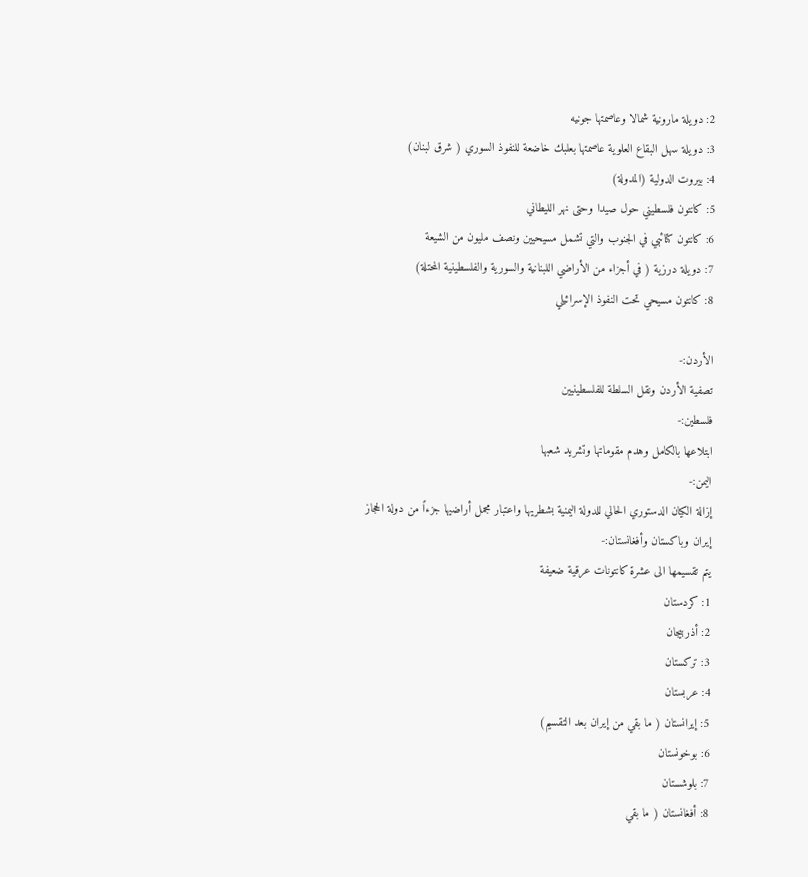2: دويلة مارونية شمالا وعاصمتها جونيه
3: دويلة سهل البقاع العلوية عاصمتها بعلبك خاضعة للنفوذ السوري ( شرق لبنان)
4: بيروت الدولية (المدولة)
5: كانتون فلسطيني حول صيدا وحتى نهر الليطاني
6: كانتون كتائبي في الجنوب والتي تشمل مسيحيين ونصف مليون من الشيعة
7: دويلة درزية ( في أجزاء من الأراضي اللبنانية والسورية والفلسطينية المحتلة)
8: كانتون مسيحي تحت النفوذ الإسرائيلي

الأردن:-
تصفية الأردن ونقل السلطة للفلسطينيين
فلسطين:-
ابتلاعها بالكامل وهدم مقوماتها وتشريد شعبها
اليمن:-
إزالة الكيان الدستوري الحالي للدولة اليمنية بشطريها واعتبار مجمل أراضيها جزءاً من دولة الحجاز
إيران وباكستان وأفغانستان:-
يتم تقسيمها الى عشرة كانتونات عرقية ضعيفة
1: كردستان
2: أذربيجان
3: تركستان
4: عربستان
5: إيرانستان ( ما بقي من إيران بعد التقسيم)
6: بوخونستان
7: بلوشستان
8: أفغانستان ( ما بقي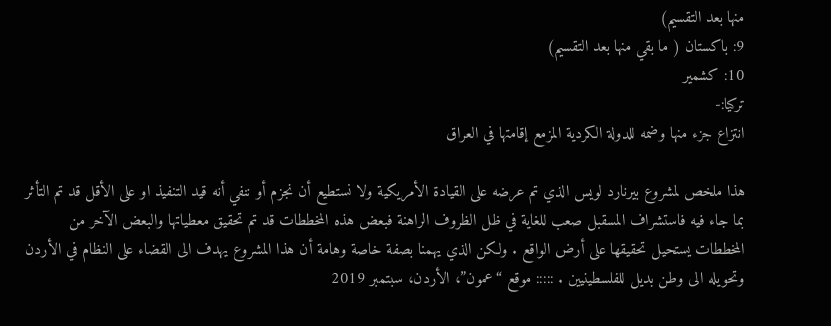منها بعد التقسيم)
9: باكستان ( ما بقي منها بعد التقسيم)
10: كشمير
تركيا:-
انتزاع جزء منها وضمه للدولة الكردية المزمع إقامتها في العراق

هذا ملخص لمشروع بيرنارد لويس الذي تم عرضه على القيادة الأمريكية ولا نستطيع أن نجزم أو ننفي أنه قيد التنفيذ او على الأقل قد تم التأثر بما جاء فيه فاستشراف المسقبل صعب للغاية في ظل الظروف الراهنة فبعض هذه المخططات قد تم تحقيق معطياتها والبعض الآخر من المخططات يستحيل تحقيقها على أرض الواقع . ولكن الذي يهمنا بصفة خاصة وهامة أن هذا المشروع يهدف الى القضاء على النظام في الأردن وتحويله الى وطن بديل للفلسطينيين . ::::: موقع “عمون”، الأردن، سبتمبر 2019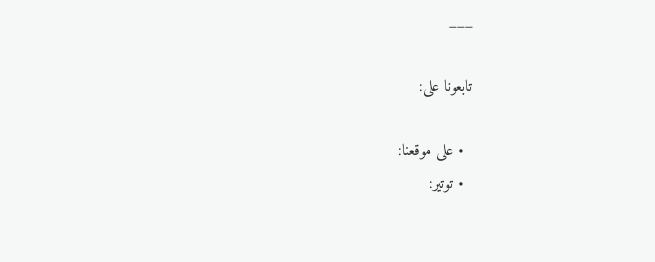___

تابعونا على:

  • على موقعنا:
  • توتير: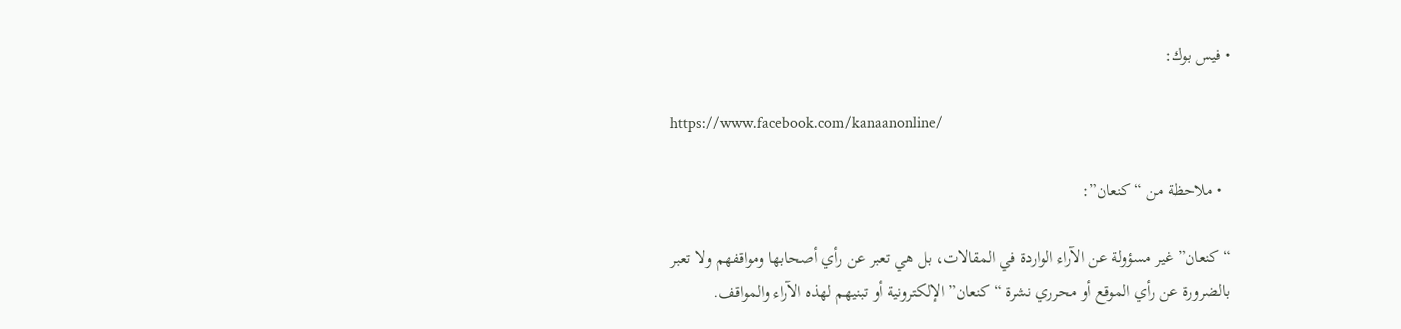• فيس بوك:

https://www.facebook.com/kanaanonline/

  • ملاحظة من “كنعان”:

“كنعان” غير مسؤولة عن الآراء الواردة في المقالات، بل هي تعبر عن رأي أصحابها ومواقفهم ولا تعبر بالضرورة عن رأي الموقع أو محرري نشرة “كنعان” الإلكترونية أو تبنيهم لهذه الآراء والمواقف.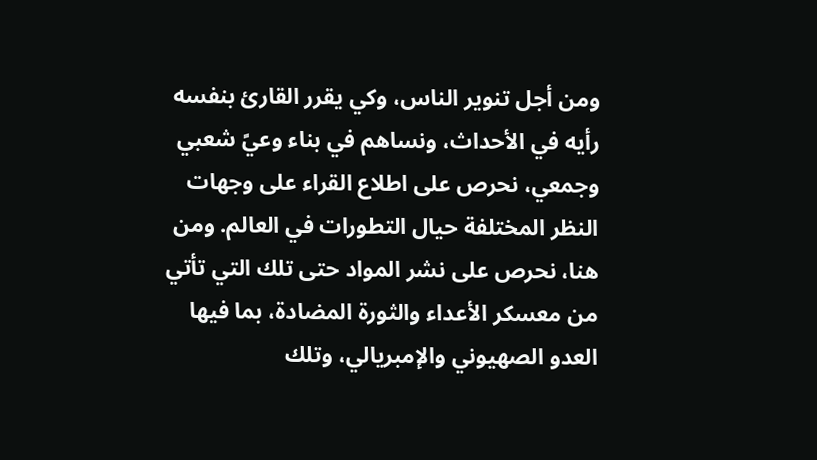ومن أجل تنوير الناس، وكي يقرر القارئ بنفسه رأيه في الأحداث، ونساهم في بناء وعيً شعبي وجمعي، نحرص على اطلاع القراء على وجهات النظر المختلفة حيال التطورات في العالم. ومن هنا، نحرص على نشر المواد حتى تلك التي تأتي من معسكر الأعداء والثورة المضادة، بما فيها العدو الصهيوني والإمبريالي، وتلك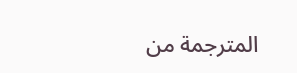المترجمة من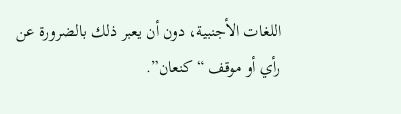اللغات الأجنبية، دون أن يعبر ذلك بالضرورة عن رأي أو موقف “كنعان”.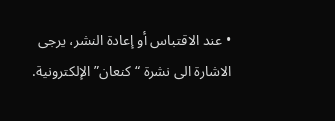• عند الاقتباس أو إعادة النشر، يرجى الاشارة الى نشرة “كنعان” الإلكترونية.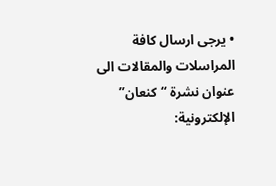• يرجى ارسال كافة المراسلات والمقالات الى عنوان نشرة “كنعان” الإلكترونية: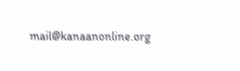mail@kanaanonline.org